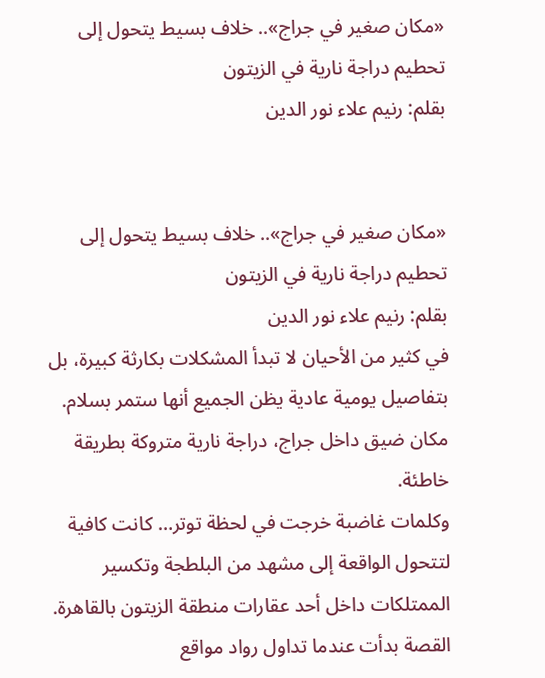«مكان صغير في جراج».. خلاف بسيط يتحول إلى تحطيم دراجة نارية في الزيتون
بقلم: رنيم علاء نور الدين


«مكان صغير في جراج».. خلاف بسيط يتحول إلى تحطيم دراجة نارية في الزيتون
بقلم: رنيم علاء نور الدين
في كثير من الأحيان لا تبدأ المشكلات بكارثة كبيرة، بل بتفاصيل يومية عادية يظن الجميع أنها ستمر بسلام. مكان ضيق داخل جراج، دراجة نارية متروكة بطريقة خاطئة.
وكلمات غاضبة خرجت في لحظة توتر… كانت كافية لتتحول الواقعة إلى مشهد من البلطجة وتكسير الممتلكات داخل أحد عقارات منطقة الزيتون بالقاهرة.
القصة بدأت عندما تداول رواد مواقع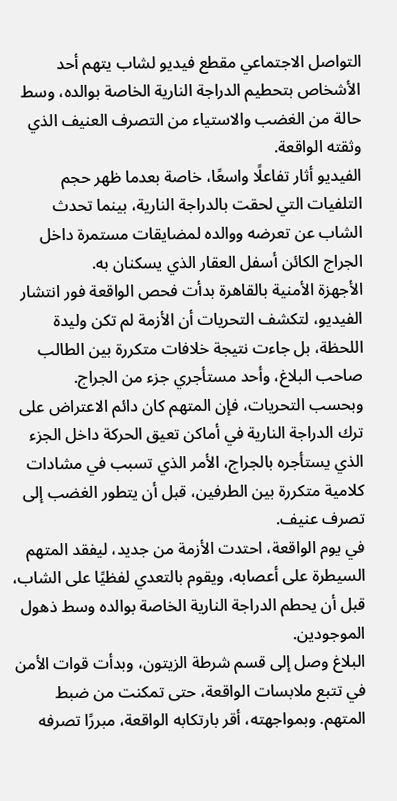التواصل الاجتماعي مقطع فيديو لشاب يتهم أحد الأشخاص بتحطيم الدراجة النارية الخاصة بوالده، وسط حالة من الغضب والاستياء من التصرف العنيف الذي وثقته الواقعة.
الفيديو أثار تفاعلًا واسعًا، خاصة بعدما ظهر حجم التلفيات التي لحقت بالدراجة النارية، بينما تحدث الشاب عن تعرضه ووالده لمضايقات مستمرة داخل الجراج الكائن أسفل العقار الذي يسكنان به.
الأجهزة الأمنية بالقاهرة بدأت فحص الواقعة فور انتشار الفيديو، لتكشف التحريات أن الأزمة لم تكن وليدة اللحظة، بل جاءت نتيجة خلافات متكررة بين الطالب صاحب البلاغ، وأحد مستأجري جزء من الجراج.
وبحسب التحريات، فإن المتهم كان دائم الاعتراض على ترك الدراجة النارية في أماكن تعيق الحركة داخل الجزء الذي يستأجره بالجراج، الأمر الذي تسبب في مشادات كلامية متكررة بين الطرفين، قبل أن يتطور الغضب إلى تصرف عنيف.
في يوم الواقعة، احتدت الأزمة من جديد، ليفقد المتهم السيطرة على أعصابه، ويقوم بالتعدي لفظيًا على الشاب، قبل أن يحطم الدراجة النارية الخاصة بوالده وسط ذهول الموجودين.
البلاغ وصل إلى قسم شرطة الزيتون، وبدأت قوات الأمن في تتبع ملابسات الواقعة، حتى تمكنت من ضبط المتهم. وبمواجهته، أقر بارتكابه الواقعة، مبررًا تصرفه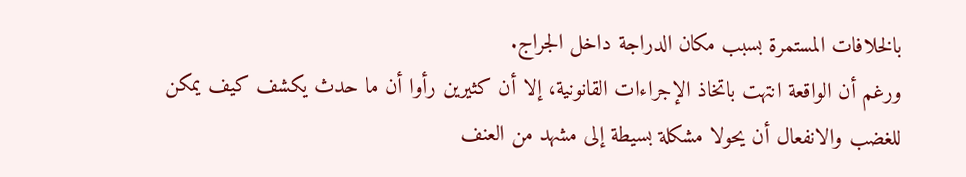بالخلافات المستمرة بسبب مكان الدراجة داخل الجراج.
ورغم أن الواقعة انتهت باتخاذ الإجراءات القانونية، إلا أن كثيرين رأوا أن ما حدث يكشف كيف يمكن للغضب والانفعال أن يحولا مشكلة بسيطة إلى مشهد من العنف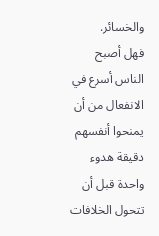والخسائر.
فهل أصبح الناس أسرع في الانفعال من أن يمنحوا أنفسهم دقيقة هدوء واحدة قبل أن تتحول الخلافات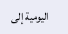اليومية إلى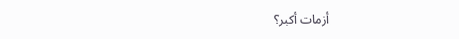أزمات أكبر؟